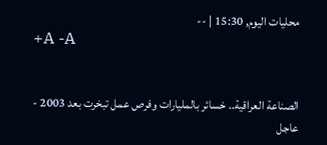محليات اليوم, 15:30 | --
+A -A


الصناعة العراقية.. خسائر بالمليارات وفرص عمل تبخرت بعد 2003 - عاجل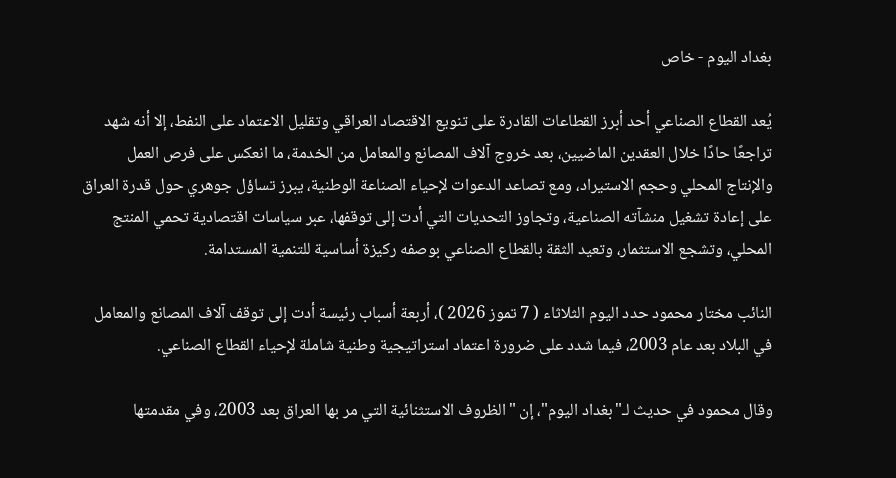بغداد اليوم - خاص

يُعد القطاع الصناعي أحد أبرز القطاعات القادرة على تنويع الاقتصاد العراقي وتقليل الاعتماد على النفط، إلا أنه شهد تراجعًا حادًا خلال العقدين الماضيين، بعد خروج آلاف المصانع والمعامل من الخدمة، ما انعكس على فرص العمل والإنتاج المحلي وحجم الاستيراد، ومع تصاعد الدعوات لإحياء الصناعة الوطنية، يبرز تساؤل جوهري حول قدرة العراق على إعادة تشغيل منشآته الصناعية، وتجاوز التحديات التي أدت إلى توقفها، عبر سياسات اقتصادية تحمي المنتج المحلي، وتشجع الاستثمار، وتعيد الثقة بالقطاع الصناعي بوصفه ركيزة أساسية للتنمية المستدامة.

النائب مختار محمود حدد اليوم الثلاثاء ( 7 تموز 2026 )، أربعة أسباب رئيسة أدت إلى توقف آلاف المصانع والمعامل في البلاد بعد عام 2003، فيما شدد على ضرورة اعتماد استراتيجية وطنية شاملة لإحياء القطاع الصناعي.

وقال محمود في حديث لـ"بغداد اليوم"، إن "الظروف الاستثنائية التي مر بها العراق بعد 2003، وفي مقدمتها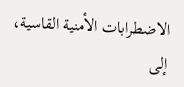الاضطرابات الأمنية القاسية، إلى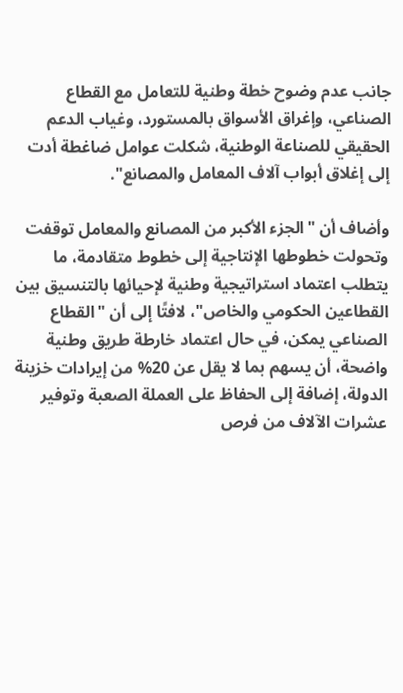جانب عدم وضوح خطة وطنية للتعامل مع القطاع الصناعي، وإغراق الأسواق بالمستورد، وغياب الدعم الحقيقي للصناعة الوطنية، شكلت عوامل ضاغطة أدت إلى إغلاق أبواب آلاف المعامل والمصانع".

وأضاف أن "الجزء الأكبر من المصانع والمعامل توقفت وتحولت خطوطها الإنتاجية إلى خطوط متقادمة، ما يتطلب اعتماد استراتيجية وطنية لإحيائها بالتنسيق بين القطاعين الحكومي والخاص"، لافتًا إلى أن "القطاع الصناعي يمكن، في حال اعتماد خارطة طريق وطنية واضحة، أن يسهم بما لا يقل عن 20% من إيرادات خزينة الدولة، إضافة إلى الحفاظ على العملة الصعبة وتوفير عشرات الآلاف من فرص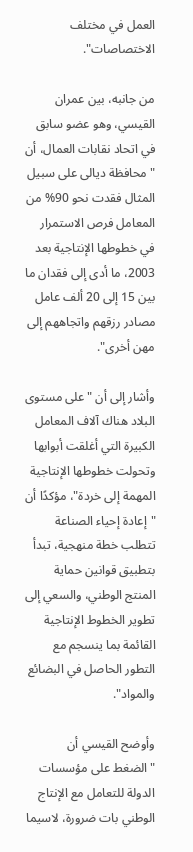العمل في مختلف الاختصاصات".

من جانبه، بين عمران القيسي، وهو عضو سابق في اتحاد نقابات العمال، أن "محافظة ديالى على سبيل المثال فقدت نحو 90% من المعامل فرص الاستمرار في خطوطها الإنتاجية بعد 2003، ما أدى إلى فقدان ما بين 15 إلى 20 ألف عامل مصادر رزقهم واتجاههم إلى مهن أخرى".

وأشار إلى أن "على مستوى البلاد هناك آلاف المعامل الكبيرة التي أغلقت أبوابها وتحولت خطوطها الإنتاجية المهمة إلى خردة"، مؤكدًا أن "إعادة إحياء الصناعة تتطلب خطة منهجية، تبدأ بتطبيق قوانين حماية المنتج الوطني، والسعي إلى تطوير الخطوط الإنتاجية القائمة بما ينسجم مع التطور الحاصل في البضائع والمواد".

وأوضح القيسي أن "الضغط على مؤسسات الدولة للتعامل مع الإنتاج الوطني بات ضرورة، لاسيما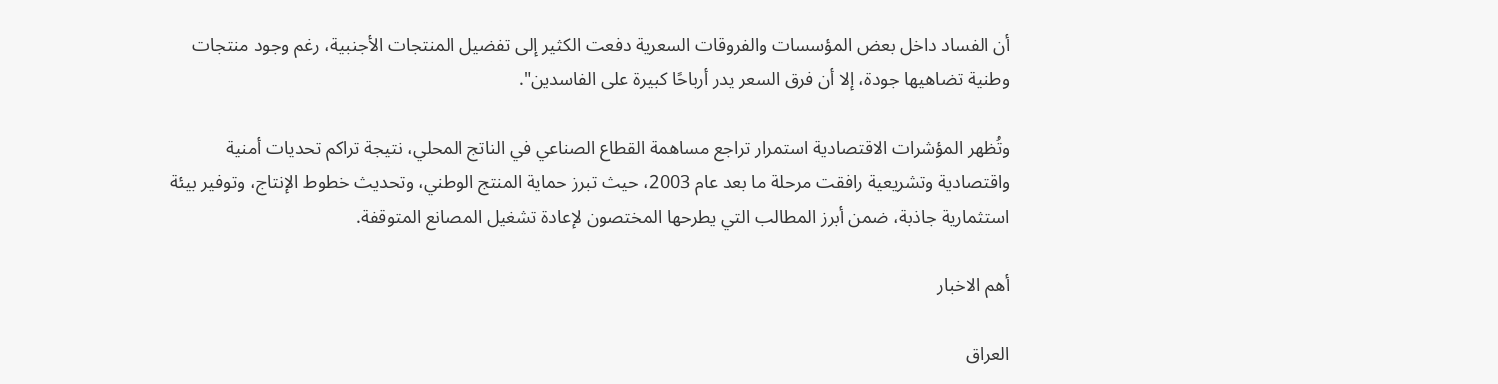أن الفساد داخل بعض المؤسسات والفروقات السعرية دفعت الكثير إلى تفضيل المنتجات الأجنبية، رغم وجود منتجات وطنية تضاهيها جودة، إلا أن فرق السعر يدر أرباحًا كبيرة على الفاسدين".

وتُظهر المؤشرات الاقتصادية استمرار تراجع مساهمة القطاع الصناعي في الناتج المحلي، نتيجة تراكم تحديات أمنية واقتصادية وتشريعية رافقت مرحلة ما بعد عام 2003، حيث تبرز حماية المنتج الوطني، وتحديث خطوط الإنتاج، وتوفير بيئة استثمارية جاذبة، ضمن أبرز المطالب التي يطرحها المختصون لإعادة تشغيل المصانع المتوقفة.

أهم الاخبار

العراق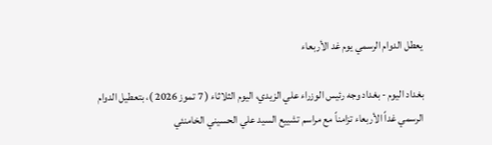يعطل الدوام الرسمي يوم غد الأربعاء

بغداد اليوم - بغداد وجه رئيس الوزراء علي الزيدي، اليوم الثلاثاء ( 7 تموز 2026 )، بتعطيل الدوام الرسمي غداً الأربعاء تزامناً مع مراسم تشييع السيد علي الحسيني الخامنئي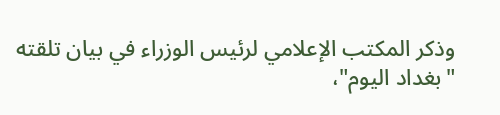وذكر المكتب الإعلامي لرئيس الوزراء في بيان تلقته "بغداد اليوم"،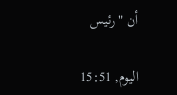أن "رئيس

اليوم, 15:51